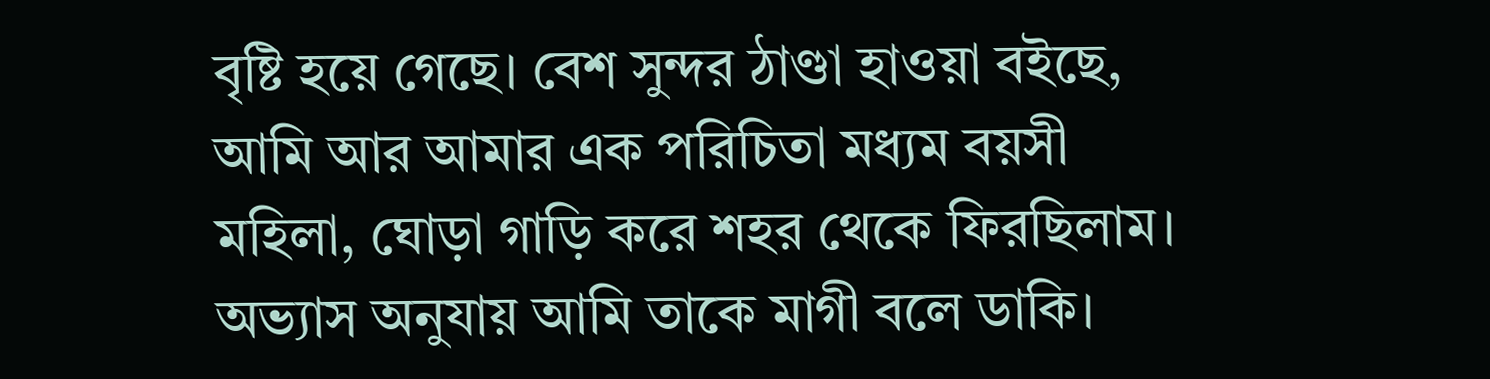বৃষ্টি হয়ে গেছে। বেশ সুন্দর ঠাণ্ডা হাওয়া বইছে, আমি আর আমার এক পরিচিতা মধ্যম বয়সী মহিলা, ঘোড়া গাড়ি করে শহর থেকে ফিরছিলাম। অভ্যাস অনুযায় আমি তাকে মাগী বলে ডাকি।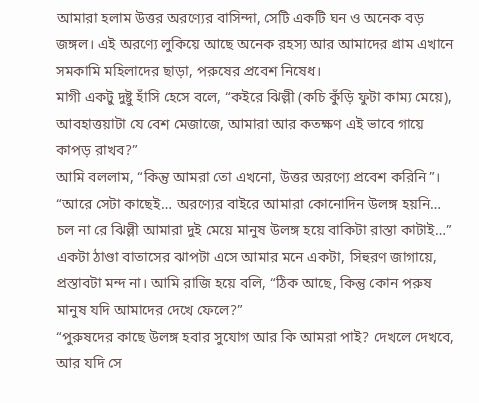আমারা হলাম উত্তর অরণ্যের বাসিন্দা, সেটি একটি ঘন ও অনেক বড় জঙ্গল। এই অরণ্যে লুকিয়ে আছে অনেক রহস্য আর আমাদের গ্রাম এখানে সমকামি মহিলাদের ছাড়া, পরুষের প্রবেশ নিষেধ।
মাগী একটু দুষ্টু হাঁসি হেসে বলে, “কইরে ঝিল্লী (কচি কুঁড়ি ফুটা কাম্য মেয়ে), আবহাত্তয়াটা যে বেশ মেজাজে, আমারা আর কতক্ষণ এই ভাবে গায়ে কাপড় রাখব?”
আমি বললাম, “কিন্তু আমরা তো এখনো, উত্তর অরণ্যে প্রবেশ করিনি”।
“আরে সেটা কাছেই… অরণ্যের বাইরে আমারা কোনোদিন উলঙ্গ হয়নি… চল না রে ঝিল্লী আমারা দুই মেয়ে মানুষ উলঙ্গ হয়ে বাকিটা রাস্তা কাটাই…”
একটা ঠাণ্ডা বাতাসের ঝাপটা এসে আমার মনে একটা, সিহুরণ জাগায়ে, প্রস্তাবটা মন্দ না। আমি রাজি হয়ে বলি, “ঠিক আছে, কিন্তু কোন পরুষ মানুষ যদি আমাদের দেখে ফেলে?”
“পুরুষদের কাছে উলঙ্গ হবার সুযোগ আর কি আমরা পাই? দেখলে দেখবে, আর যদি সে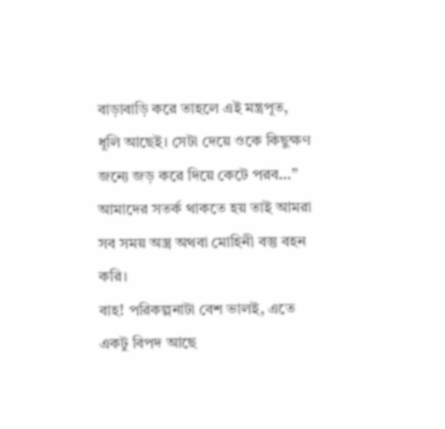বাড়াবাড়ি করে তাহলে এই মন্ত্রপূত, ধূলি আছেই। সেটা দেয়ে ওকে কিছুক্ষণ জন্যে জড় করে দিয়ে কেটে পরব…”
আমাদের সতর্ক থাকতে হয় তাই আমরা সব সময় অস্ত্র অথবা মোহিনী বস্তু বহন করি।
বাহ! পরিকল্পনাটা বেশ ভালই, এতে একটু বিপদ আছে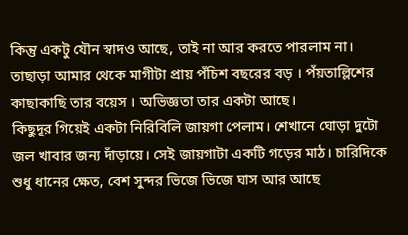কিন্তু একটু যৌন স্বাদও আছে, তাই না আর করতে পারলাম না। তাছাড়া আমার থেকে মাগীটা প্রায় পঁচিশ বছরের বড় । পঁয়তাল্লিশের কাছাকাছি তার বয়েস । অভিজ্ঞতা তার একটা আছে।
কিছুদূর গিয়েই একটা নিরিবিলি জায়গা পেলাম। শেখানে ঘোড়া দুটো জল খাবার জন্য দাঁড়ায়ে। সেই জায়গাটা একটি গড়ের মাঠ। চারিদিকে শুধু ধানের ক্ষেত, বেশ সুন্দর ভিজে ভিজে ঘাস আর আছে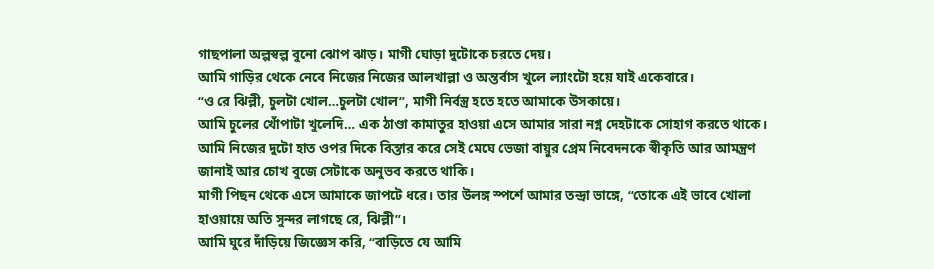গাছপালা অল্পস্বল্প বুনো ঝোপ ঝাড়। মাগী ঘোড়া দুটোকে চরতে দেয়।
আমি গাড়ির থেকে নেবে নিজের নিজের আলখাল্লা ও অন্তর্বাস খুলে ল্যাংটো হয়ে যাই একেবারে।
“ও রে ঝিল্লী, চুলটা খোল…চুলটা খোল”, মাগী নির্বস্ত্র হতে হতে আমাকে উসকায়ে।
আমি চুলের খোঁপাটা খুলেদি… এক ঠাণ্ডা কামাতুর হাওয়া এসে আমার সারা নগ্ন দেহটাকে সোহাগ করতে থাকে। আমি নিজের দুটো হাত ওপর দিকে বিস্তার করে সেই মেঘে ভেজা বায়ুর প্রেম নিবেদনকে স্বীকৃতি আর আমন্ত্রণ জানাই আর চোখ বুজে সেটাকে অনুভব করতে থাকি।
মাগী পিছন থেকে এসে আমাকে জাপটে ধরে। তার উলঙ্গ স্পর্শে আমার তন্দ্রা ভাঙ্গে, “তোকে এই ভাবে খোলা হাওয়ায়ে অতি সুন্দর লাগছে রে, ঝিল্লী”।
আমি ঘুরে দাঁড়িয়ে জিজ্ঞেস করি, “বাড়িতে যে আমি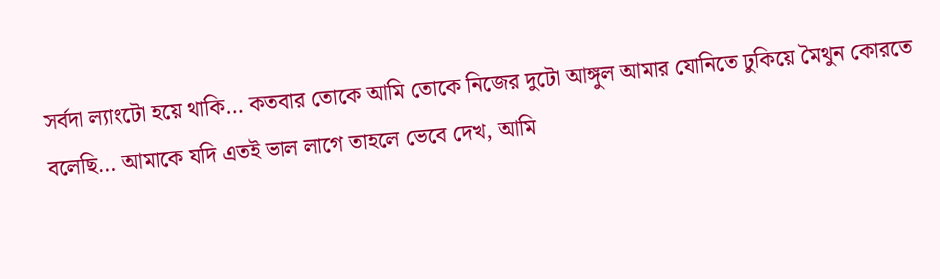সর্বদা ল্যাংটো হয়ে থাকি… কতবার তোকে আমি তোকে নিজের দুটো আঙ্গুল আমার যোনিতে ঢুকিয়ে মৈথুন কোরতে বলেছি… আমাকে যদি এতই ভাল লাগে তাহলে ভেবে দেখ, আমি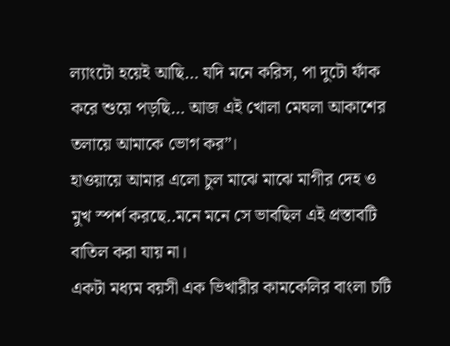ল্যাংটো হয়েই আছি… যদি মনে করিস, পা দুটো ফাঁক করে শুয়ে পড়ছি… আজ এই খোলা মেঘলা আকাশের তলায়ে আমাকে ভোগ কর”।
হাওয়ায়ে আমার এলো চুল মাঝে মাঝে মাগীর দেহ ও মুখ স্পর্শ করছে..মনে মনে সে ভাবছিল এই প্রস্তাবটি বাতিল করা যায় না।
একটা মধ্যম বয়সী এক ভিখারীর কামকেলির বাংলা চটি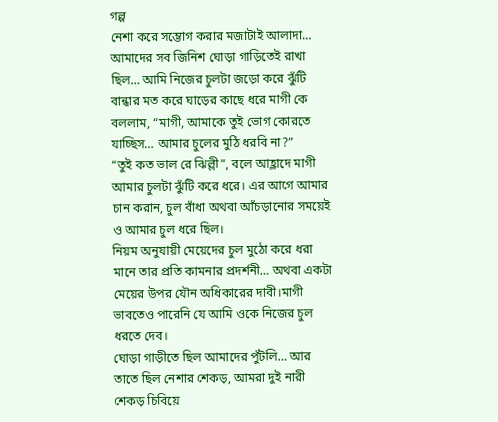গল্প
নেশা করে সম্ভোগ করার মজাটাই আলাদা… আমাদের সব জিনিশ ঘোড়া গাড়িতেই রাখা ছিল… আমি নিজের চুলটা জড়ো করে ঝুঁটি বান্ধার মত করে ঘাড়ের কাছে ধরে মাগী কে বললাম, “মাগী, আমাকে তুই ভোগ কোরতে যাচ্ছিস… আমার চুলের মুঠি ধরবি না?”
“তুই কত ভাল রে ঝিল্লী”, বলে আহ্লাদে মাগী আমার চুলটা ঝুঁটি করে ধরে। এর আগে আমার চান করান, চুল বাঁধা অথবা আঁচড়ানোর সময়েই ও আমার চুল ধরে ছিল।
নিয়ম অনুযায়ী মেয়েদের চুল মুঠো করে ধরা মানে তার প্রতি কামনার প্রদর্শনী… অথবা একটা মেয়ের উপর যৌন অধিকারের দাবী।মাগী ভাবতেও পারেনি যে আমি ওকে নিজের চুল ধরতে দেব।
ঘোড়া গাড়ীতে ছিল আমাদের পুঁটলি… আর তাতে ছিল নেশার শেকড়, আমরা দুই নারী শেকড় চিবিয়ে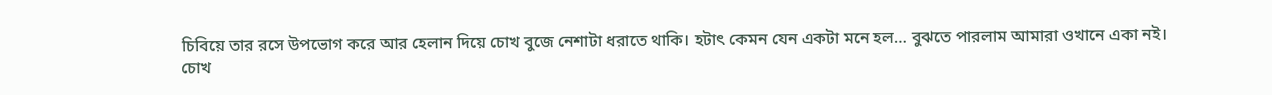চিবিয়ে তার রসে উপভোগ করে আর হেলান দিয়ে চোখ বুজে নেশাটা ধরাতে থাকি। হটাৎ কেমন যেন একটা মনে হল… বুঝতে পারলাম আমারা ওখানে একা নই।
চোখ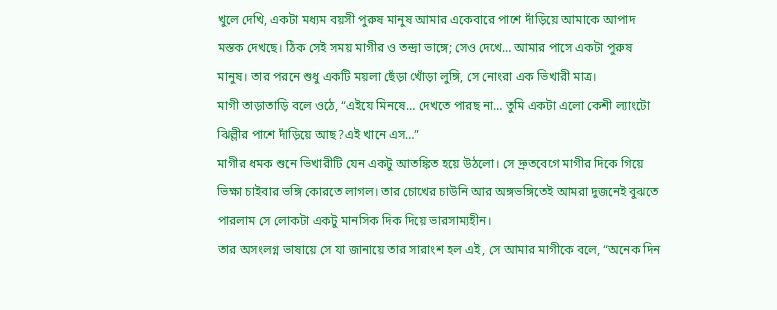খুলে দেখি, একটা মধ্যম বয়সী পুরুষ মানুষ আমার একেবারে পাশে দাঁড়িয়ে আমাকে আপাদ মস্তক দেখছে। ঠিক সেই সময় মাগীর ও তন্দ্রা ভাঙ্গে; সেও দেখে… আমার পাসে একটা পুরুষ মানুষ। তার পরনে শুধু একটি ময়লা ছেঁড়া খোঁড়া লুঙ্গি, সে নোংরা এক ভিখারী মাত্র।
মাগী তাড়াতাড়ি বলে ওঠে, “এইযে মিনষে… দেখতে পারছ না… তুমি একটা এলো কেশী ল্যাংটো ঝিল্লীর পাশে দাঁড়িয়ে আছ?এই খানে এস…”
মাগীর ধমক শুনে ভিখারীটি যেন একটু আতঙ্কিত হয়ে উঠলো। সে দ্রুতবেগে মাগীর দিকে গিয়ে ভিক্ষা চাইবার ভঙ্গি কোরতে লাগল। তার চোখের চাউনি আর অঙ্গভঙ্গিতেই আমরা দুজনেই বুঝতে পারলাম সে লোকটা একটু মানসিক দিক দিয়ে ভারসাম্যহীন।
তার অসংলগ্ন ভাষায়ে সে যা জানায়ে তার সারাংশ হল এই, সে আমার মাগীকে বলে, “অনেক দিন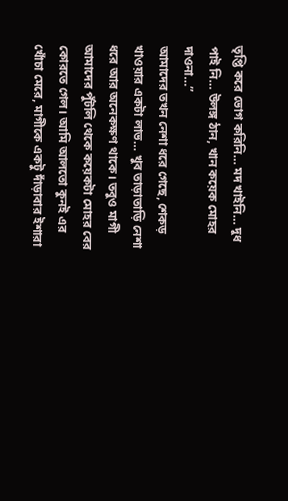তৃপ্তি করে ভোগ করিনি… মদ খাইনি… দুধ পাই নি… উলঙ্গ ঠান, খান কয়েক মোহর দাওনা…”
আমাদের তখন নেশা ধরে গেছে, শেকড় খাওয়ার একটা লাভ… খুব তাড়াতাড়ি নেশা ধরে আর অনেকক্ষণ থাকে। তবুও মাগী আমাদের পুঁটলি থেকে কয়েকটা মোহর বের কোরতে গেল। আমি আলতো কুনই এর খোঁচা মেরে, মাগীকে একটু দাঁড়াবার ইশারা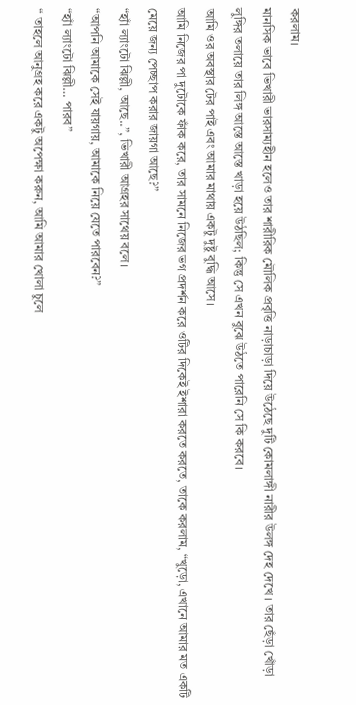করলাম।
মানসিক ভাবে ভিখারী ভারসাম্যহীন হলেও তার শারীরিক মৌলিক প্রবৃত্তি নাড়াচাড়া দিয়ে উঠেছে দুটি কোমলাঙ্গী নারীর উলঙ্গ দেহ দেখে । তার ছেঁড়া খোঁড়া লুঙ্গির তলায়ে তার লিঙ্গ আস্তে আস্তে খাড়া হয়ে উঠছিল; কিন্তু সে এখন বুঝে উঠতে পারেনি সে কি করবে।
আমি ওর অবস্থার টের পাই এবং আমার মাথায় একটু দুষ্টু বুদ্ধি আসে।
আমি নিজের পা দুটোকে ফাঁক করে, তার সামনে নিজের ভগ প্রদর্শন করে ওটির দিকেই ইশারা করতে করতে, তাকে করলাম, “খুড়ো, এখানে আমার মত একটি মেয়ে জন্য পেচ্ছাপ করার জায়গা আছে?”
“হ্যাঁ ল্যাংটো ঝিল্লী, আছে..”, ভিখারী আগ্রহর সাথেয় বলে।
“আপনি আমাকে সেই যায়গায়, আমাকে নিয়ে যেতে পারবেন?”
“হ্যাঁ ল্যাংটো ঝিল্লী… পারব”
“ তাহলে আনুগ্রহ করে একটু অপেক্ষা করুন, আমি আমার খোলা চুলে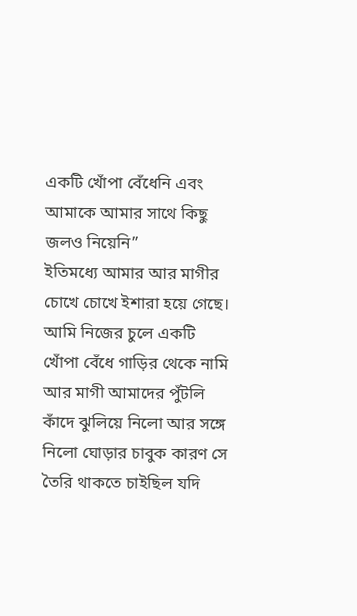একটি খোঁপা বেঁধেনি এবং আমাকে আমার সাথে কিছু জলও নিয়েনি”
ইতিমধ্যে আমার আর মাগীর চোখে চোখে ইশারা হয়ে গেছে।
আমি নিজের চুলে একটি খোঁপা বেঁধে গাড়ির থেকে নামি আর মাগী আমাদের পুঁটলি কাঁদে ঝুলিয়ে নিলো আর সঙ্গে নিলো ঘোড়ার চাবুক কারণ সে তৈরি থাকতে চাইছিল যদি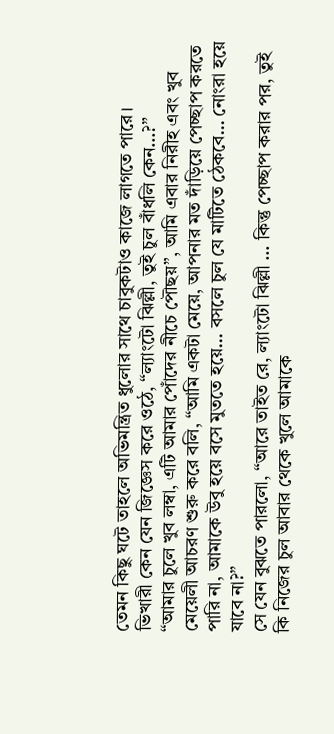তেমন কিছু ঘটে তাহলে অভিমন্ত্রিত ধুলোর সাথে চাবুকটাও কাজে লাগতে পারে।
ভিখারী কেন যেন জিজ্ঞেস করে ওঠে, “ল্যাংটো ঝিল্লী, তুই চুল বাঁধলি কেন…?”
“আমার চুলে খুব লম্বা, এটি আমার পোঁদের নীচে পৌছয়”, আমি এবার নিরীহ এবং খুব মেয়েলী আচরণ শুরু করে বলি, “আমি একটা মেয়ে, আপনার মত দাঁড়িয়ে পেচ্ছাপ করতে পারি না, আমাকে উবু হয়ে বসে মুততে হয়ে… বসলে চুল যে মাটিতে ঠেকবে… নোংরা হয়ে যাবে না?”
সে যেন বুঝতে পারলো, “আরে তাইত রে, ল্যাংটো ঝিল্লী … কিন্তু পেচ্ছাপ করার পর, তুই কি নিজের চুল আবার থেকে খুলে আমাকে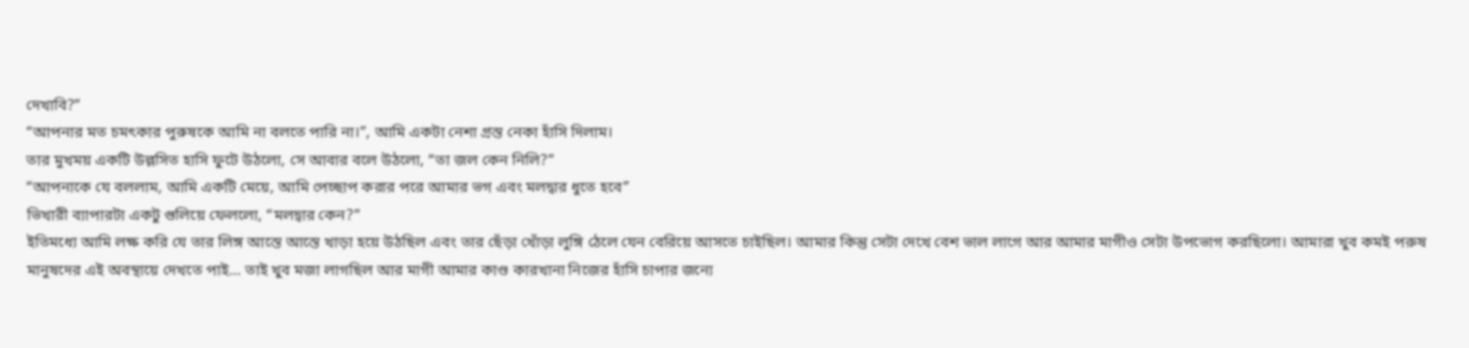দেখাবি?”
“আপনার মত চমৎকার পুরুষকে আমি না বলতে পারি না।”, আমি একটা নেশা গ্রস্ত নেকা হাঁসি দিলাম।
তার মুখময় একটি উল্লসিত হাসি ফুটে উঠলো, সে আবার বলে উঠলো, “তা জল কেন নিলি?”
“আপনাকে যে বললাম, আমি একটি মেয়ে, আমি পেচ্ছাপ করার পরে আমার ভগ এবং মলদ্বার ধুতে হবে”
ভিখারী ব্যাপারটা একটু গুলিয়ে ফেললো, “মলদ্বার কেন?”
ইতিমধ্যে আমি লক্ষ করি যে তার লিঙ্গ আস্তে আস্তে খাড়া হয়ে উঠছিল এবং তার ছেঁড়া খোঁড়া লুঙ্গি ঠেলে যেন বেরিয়ে আসতে চাইছিল। আমার কিন্তু সেটা দেখে বেশ ভাল লাগে আর আমার মাগীও সেটা উপভোগ করছিলো। আমারা খুব কমই পরুষ মানুষদের এই অবস্থায়ে দেখতে পাই… তাই খুব মজা লাগছিল আর মাগী আমার কাণ্ড কারখানা নিজের হাঁসি চাপার জন্যে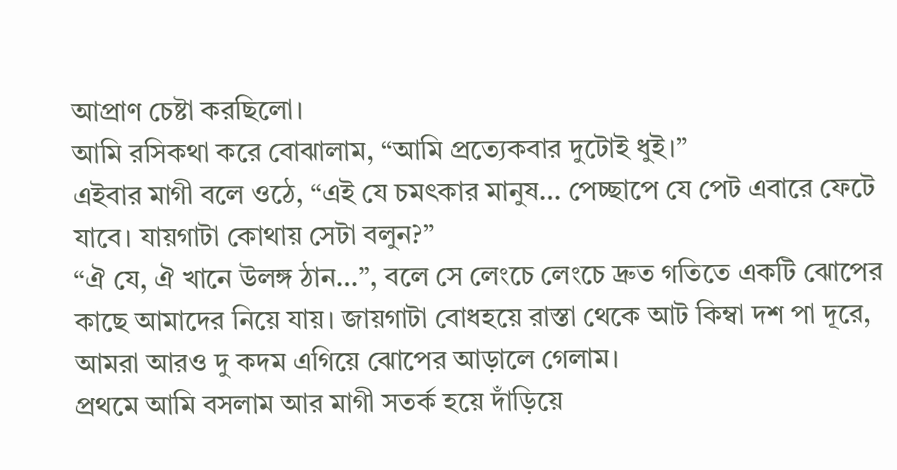আপ্রাণ চেষ্টা করছিলো।
আমি রসিকথা করে বোঝালাম, “আমি প্রত্যেকবার দুটোই ধুই।”
এইবার মাগী বলে ওঠে, “এই যে চমৎকার মানুষ… পেচ্ছাপে যে পেট এবারে ফেটে যাবে। যায়গাটা কোথায় সেটা বলুন?”
“ঐ যে, ঐ খানে উলঙ্গ ঠান…”, বলে সে লেংচে লেংচে দ্রুত গতিতে একটি ঝোপের কাছে আমাদের নিয়ে যায়। জায়গাটা বোধহয়ে রাস্তা থেকে আট কিম্বা দশ পা দূরে, আমরা আরও দু কদম এগিয়ে ঝোপের আড়ালে গেলাম।
প্রথমে আমি বসলাম আর মাগী সতর্ক হয়ে দাঁড়িয়ে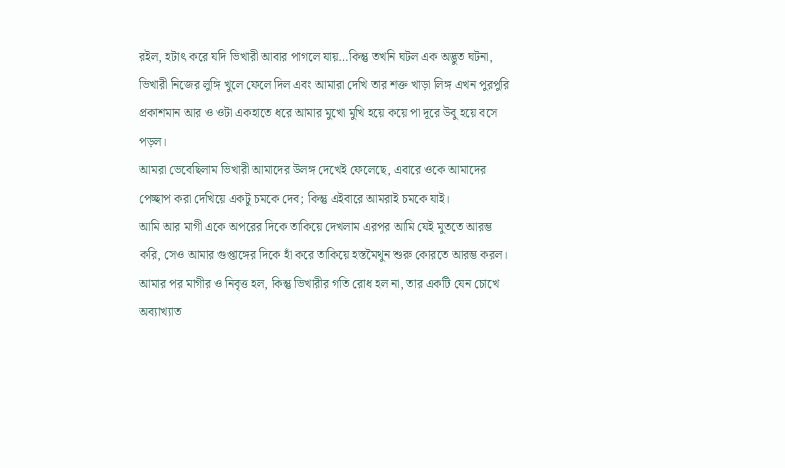রইল, হটাৎ করে যদি ভিখারী আবার পাগলে যায়…কিন্তু তখনি ঘটল এক অদ্ভুত ঘটনা, ভিখারী নিজের লুঙ্গি খুলে ফেলে দিল এবং আমারা দেখি তার শক্ত খাড়া লিঙ্গ এখন পুরপুরি প্রকাশমান আর ও ওটা একহাতে ধরে আমার মুখো মুখি হয়ে কয়ে পা দূরে উবু হয়ে বসে পড়ল।
আমরা ভেবেছিলাম ভিখারী আমাদের উলঙ্গ দেখেই ফেলেছে, এবারে ওকে আমাদের পেচ্ছাপ করা দেখিয়ে একটু চমকে দেব; কিন্তু এইবারে আমরাই চমকে যাই।
আমি আর মাগী একে অপরের দিকে তাকিয়ে দেখলাম এরপর আমি যেই মুততে আরম্ভ করি, সেও আমার গুপ্তাঙ্গের দিকে হাঁ করে তাকিয়ে হস্তমৈথুন শুরু কোরতে আরম্ভ করল। আমার পর মাগীর ও নিবৃত্ত হল, কিন্তু ভিখারীর গতি রোধ হল না, তার একটি যেন চোখে অব্যাখ্যাত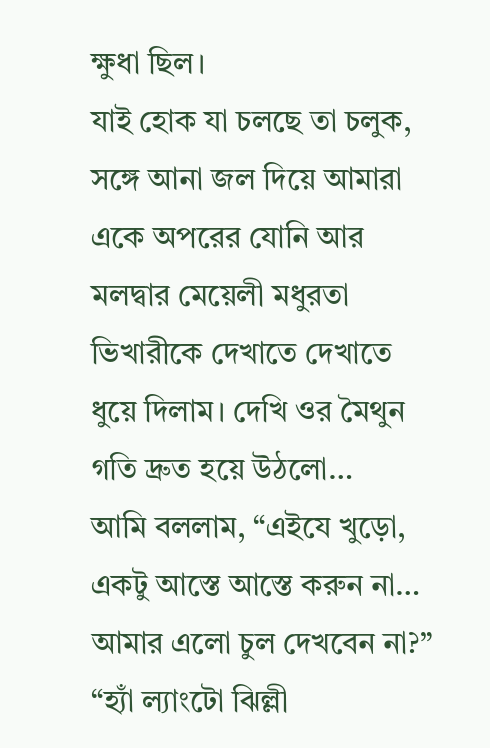ক্ষুধা ছিল।
যাই হোক যা চলছে তা চলুক, সঙ্গে আনা জল দিয়ে আমারা একে অপরের যোনি আর মলদ্বার মেয়েলী মধুরতা ভিখারীকে দেখাতে দেখাতে ধুয়ে দিলাম। দেখি ওর মৈথুন গতি দ্রুত হয়ে উঠলো…
আমি বললাম, “এইযে খুড়ো, একটু আস্তে আস্তে করুন না… আমার এলো চুল দেখবেন না?”
“হ্যাঁ ল্যাংটো ঝিল্লী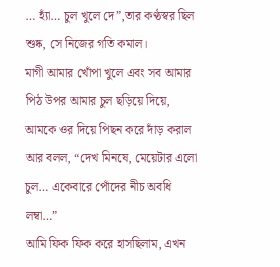… হ্যাঁ… চুল খুলে দে”,তার কণ্ঠস্বর ছিল শুষ্ক, সে নিজের গতি কমাল।
মাগী আমার খোঁপা খুলে এবং সব আমার পিঠ উপর আমার চুল ছড়িয়ে দিয়ে, আমকে ওর দিয়ে পিছন করে দাঁড় করাল আর বলল, “দেখ মিনষে, মেয়েটার এলো চুল… একেবারে পোঁদের নীচ অবধি লম্বা…”
আমি ফিক ফিক করে হাসছিলাম, এখন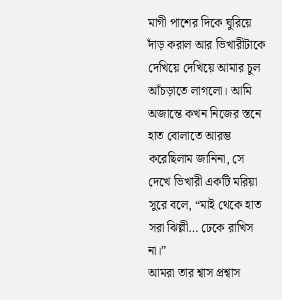মাগী পাশের দিকে ঘুরিয়ে দাঁড় করাল আর ভিখারীটাকে দেখিয়ে দেখিয়ে আমার চুল আঁচড়াতে লাগলো। আমি অজান্তে কখন নিজের স্তনে হাত বোলাতে আরম্ভ করেছিলাম জানিনা, সে দেখে ভিখারী একটি মরিয়া সুরে বলে, “মাই থেকে হাত সরা ঝিল্লী… ঢেকে রাখিস না।”
আমরা তার শ্বাস প্রশ্বাস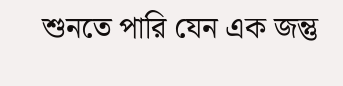শুনতে পারি যেন এক জন্তু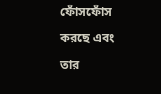ফোঁসফোঁস করছে এবং তার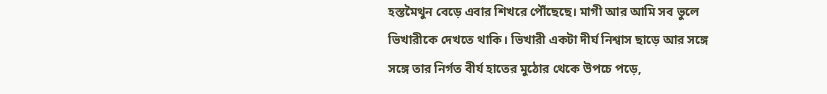হস্তমৈথুন বেড়ে এবার শিখরে পৌঁছেছে। মাগী আর আমি সব ভুলে ভিখারীকে দেখতে থাকি। ভিখারী একটা দীর্ঘ নিশ্বাস ছাড়ে আর সঙ্গে সঙ্গে তার নির্গত বীর্য হাতের মুঠোর থেকে উপচে পড়ে,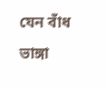যেন বাঁধ ভাঙ্গা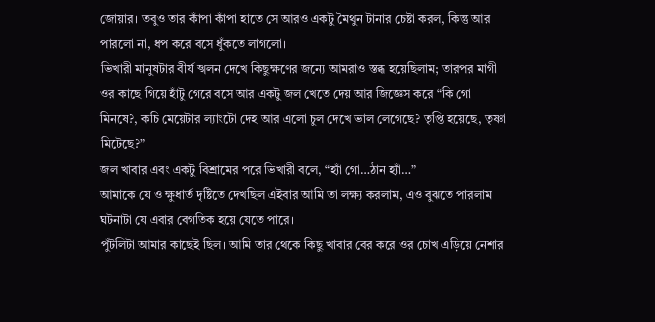জোয়ার। তবুও তার কাঁপা কাঁপা হাতে সে আরও একটু মৈথুন টানার চেষ্টা করল, কিন্তু আর পারলো না, ধপ করে বসে ধুঁকতে লাগলো।
ভিখারী মানুষটার বীর্য স্খলন দেখে কিছুক্ষণের জন্যে আমরাও স্তব্ধ হয়েছিলাম; তারপর মাগী ওর কাছে গিয়ে হাঁটু গেরে বসে আর একটু জল খেতে দেয় আর জিজ্ঞেস করে “কি গো মিনষে?, কচি মেয়েটার ল্যাংটো দেহ আর এলো চুল দেখে ভাল লেগেছে? তৃপ্তি হয়েছে, তৃষ্ণা মিটেছে?”
জল খাবার এবং একটু বিশ্রামের পরে ভিখারী বলে, “হ্যাঁ গো…ঠান হ্যাঁ…”
আমাকে যে ও ক্ষুধার্ত দৃষ্টিতে দেখছিল এইবার আমি তা লক্ষ্য করলাম, এও বুঝতে পারলাম ঘটনাটা যে এবার বেগতিক হয়ে যেতে পারে।
পুঁটলিটা আমার কাছেই ছিল। আমি তার থেকে কিছু খাবার বের করে ওর চোখ এড়িয়ে নেশার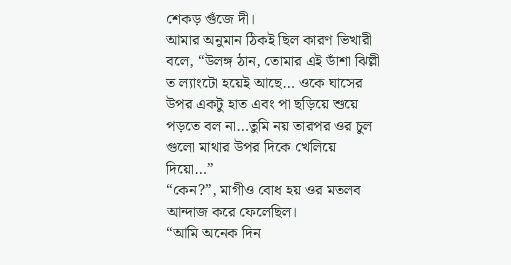শেকড় গুঁজে দী।
আমার অনুমান ঠিকই ছিল কারণ ভিখারী বলে, “উলঙ্গ ঠান, তোমার এই ডাঁশা ঝিল্লী ত ল্যাংটো হয়েই আছে… ওকে ঘাসের উপর একটু হাত এবং পা ছড়িয়ে শুয়ে পড়তে বল না…তুমি নয় তারপর ওর চুল গুলো মাথার উপর দিকে খেলিয়ে দিয়ো…”
“কেন?”, মাগীও বোধ হয় ওর মতলব আন্দাজ করে ফেলেছিল।
“আমি অনেক দিন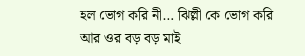হল ভোগ করি নী… ঝিল্লী কে ভোগ করি আর ওর বড় বড় মাই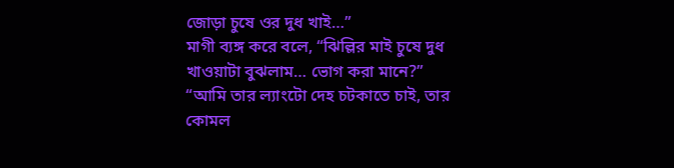জোড়া চুষে ওর দুধ খাই…”
মাগী ব্যঙ্গ করে বলে, “ঝিল্লির মাই চুষে দুধ খাওয়াটা বুঝলাম… ভোগ করা মানে?”
“আমি তার ল্যাংটো দেহ চটকাতে চাই, তার কোমল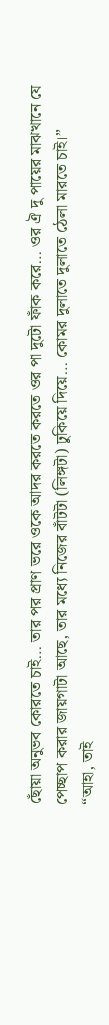ছোঁয়া অনুভব কোরতে চাই… তার পর প্রাণ ভরে ওকে আদর করতে করতে ওর পা দুটো ফাঁক করে… ওর ঐ দু পায়ের মাঝখানে যে পেচ্ছাপ করার জায়গাটা আছে, তার মধ্যে নিজের বাঁটটা (লিঙ্গটা) ঢুকিয়ে দিয়ে… কোমর দুলাতে দুলাতে ঠেলা মারতে চাই।”
“আহা, তাই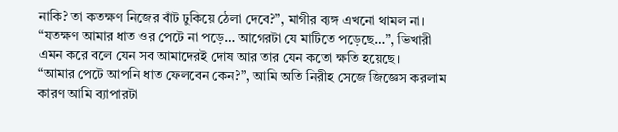নাকি? তা কতক্ষণ নিজের বাঁট ঢুকিয়ে ঠেলা দেবে?”, মাগীর ব্যঙ্গ এখনো থামল না। “যতক্ষণ আমার ধাত ওর পেটে না পড়ে… আগেরটা যে মাটিতে পড়েছে…”, ভিখারী এমন করে বলে যেন সব আমাদেরই দোষ আর তার যেন কতো ক্ষতি হয়েছে।
“আমার পেটে আপনি ধাত ফেলবেন কেন?”, আমি অতি নিরীহ সেজে জিজ্ঞেস করলাম কারণ আমি ব্যাপারটা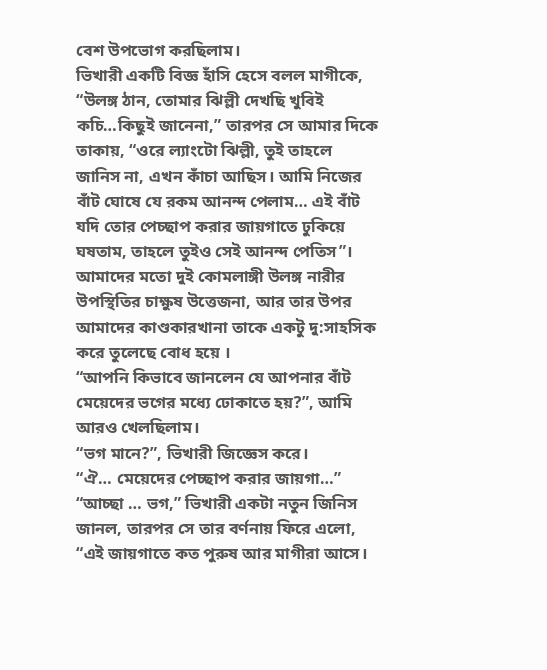বেশ উপভোগ করছিলাম।
ভিখারী একটি বিজ্ঞ হাঁসি হেসে বলল মাগীকে, “উলঙ্গ ঠান, তোমার ঝিল্লী দেখছি খুবিই কচি…কিছুই জানেনা,” তারপর সে আমার দিকে তাকায়, “ওরে ল্যাংটো ঝিল্লী, তুই তাহলে জানিস না, এখন কাঁচা আছিস। আমি নিজের বাঁট ঘোষে যে রকম আনন্দ পেলাম… এই বাঁট যদি তোর পেচ্ছাপ করার জায়গাতে ঢুকিয়ে ঘষতাম, তাহলে তুইও সেই আনন্দ পেতিস”।
আমাদের মতো দুই কোমলাঙ্গী উলঙ্গ নারীর উপস্থিতির চাক্ষুষ উত্তেজনা, আর তার উপর আমাদের কাণ্ডকারখানা তাকে একটু দু:সাহসিক করে তুলেছে বোধ হয়ে ।
“আপনি কিভাবে জানলেন যে আপনার বাঁট মেয়েদের ভগের মধ্যে ঢোকাতে হয়?”, আমি আরও খেলছিলাম।
“ভগ মানে?”, ভিখারী জিজ্ঞেস করে।
“ঐ… মেয়েদের পেচ্ছাপ করার জায়গা…”
“আচ্ছা … ভগ,” ভিখারী একটা নতুন জিনিস জানল, তারপর সে তার বর্ণনায় ফিরে এলো, “এই জায়গাতে কত পুরুষ আর মাগীরা আসে।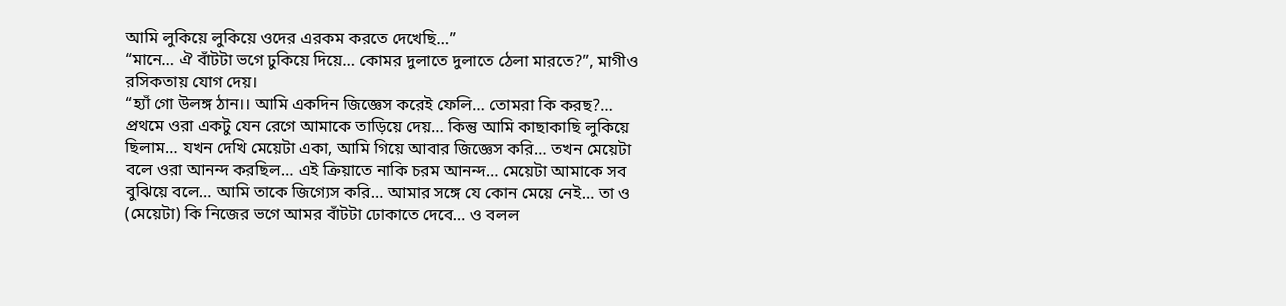আমি লুকিয়ে লুকিয়ে ওদের এরকম করতে দেখেছি…”
“মানে… ঐ বাঁটটা ভগে ঢুকিয়ে দিয়ে… কোমর দুলাতে দুলাতে ঠেলা মারতে?”, মাগীও রসিকতায় যোগ দেয়।
“হ্যাঁ গো উলঙ্গ ঠান।। আমি একদিন জিজ্ঞেস করেই ফেলি… তোমরা কি করছ?… প্রথমে ওরা একটু যেন রেগে আমাকে তাড়িয়ে দেয়… কিন্তু আমি কাছাকাছি লুকিয়ে ছিলাম… যখন দেখি মেয়েটা একা, আমি গিয়ে আবার জিজ্ঞেস করি… তখন মেয়েটা বলে ওরা আনন্দ করছিল… এই ক্রিয়াতে নাকি চরম আনন্দ… মেয়েটা আমাকে সব বুঝিয়ে বলে… আমি তাকে জিগ্যেস করি… আমার সঙ্গে যে কোন মেয়ে নেই… তা ও (মেয়েটা) কি নিজের ভগে আমর বাঁটটা ঢোকাতে দেবে… ও বলল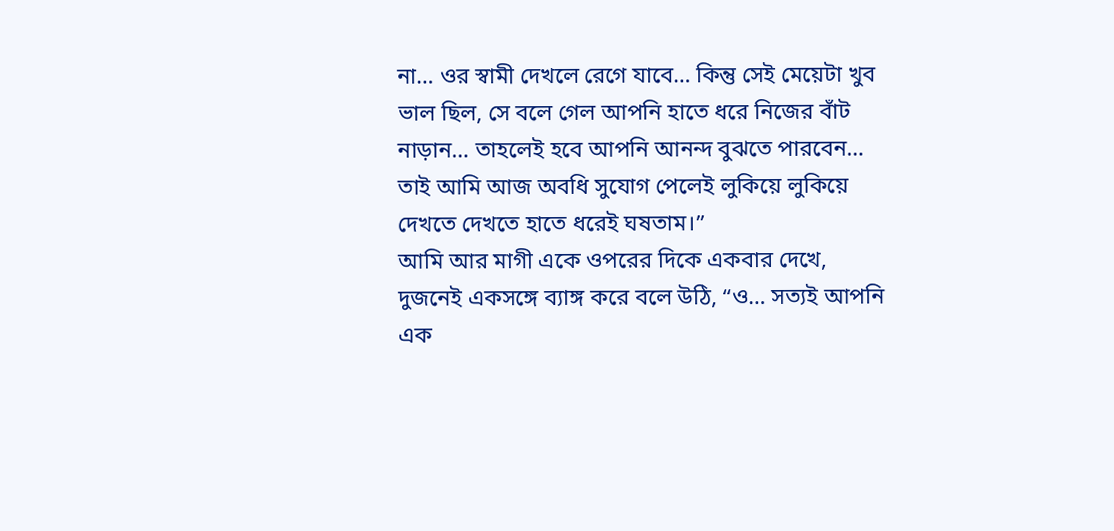না… ওর স্বামী দেখলে রেগে যাবে… কিন্তু সেই মেয়েটা খুব ভাল ছিল, সে বলে গেল আপনি হাতে ধরে নিজের বাঁট নাড়ান… তাহলেই হবে আপনি আনন্দ বুঝতে পারবেন… তাই আমি আজ অবধি সুযোগ পেলেই লুকিয়ে লুকিয়ে দেখতে দেখতে হাতে ধরেই ঘষতাম।”
আমি আর মাগী একে ওপরের দিকে একবার দেখে, দুজনেই একসঙ্গে ব্যাঙ্গ করে বলে উঠি, “ও… সত্যই আপনি এক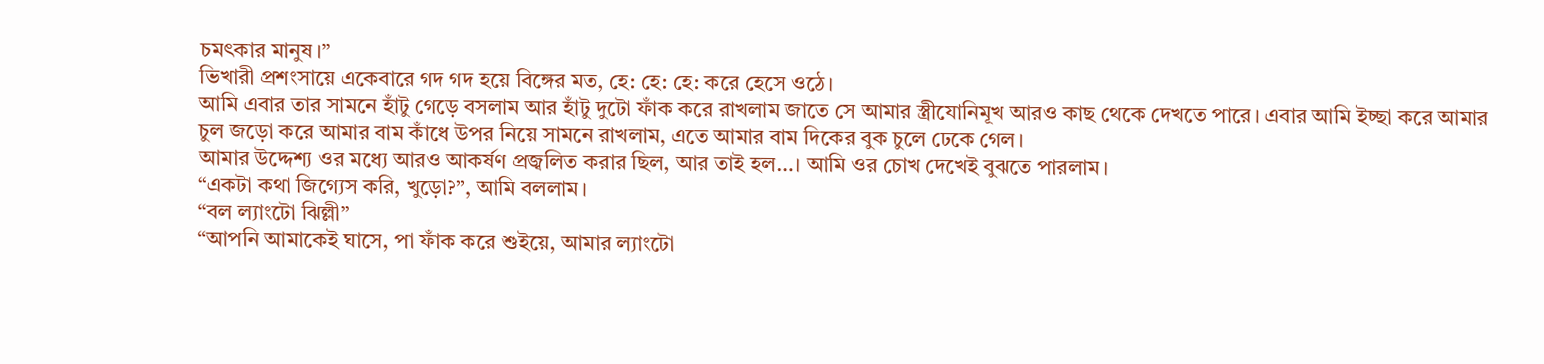চমৎকার মানুষ।”
ভিখারী প্রশংসায়ে একেবারে গদ গদ হয়ে বিঙ্গের মত, হে: হে: হে: করে হেসে ওঠে।
আমি এবার তার সামনে হাঁটু গেড়ে বসলাম আর হাঁটু দুটো ফাঁক করে রাখলাম জাতে সে আমার স্ত্রীযোনিমূখ আরও কাছ থেকে দেখতে পারে। এবার আমি ইচ্ছা করে আমার চুল জড়ো করে আমার বাম কাঁধে উপর নিয়ে সামনে রাখলাম, এতে আমার বাম দিকের বুক চুলে ঢেকে গেল।
আমার উদ্দেশ্য ওর মধ্যে আরও আকর্ষণ প্রজ্বলিত করার ছিল, আর তাই হল…। আমি ওর চোখ দেখেই বুঝতে পারলাম।
“একটা কথা জিগ্যেস করি, খুড়ো?”, আমি বললাম।
“বল ল্যাংটো ঝিল্লী”
“আপনি আমাকেই ঘাসে, পা ফাঁক করে শুইয়ে, আমার ল্যাংটো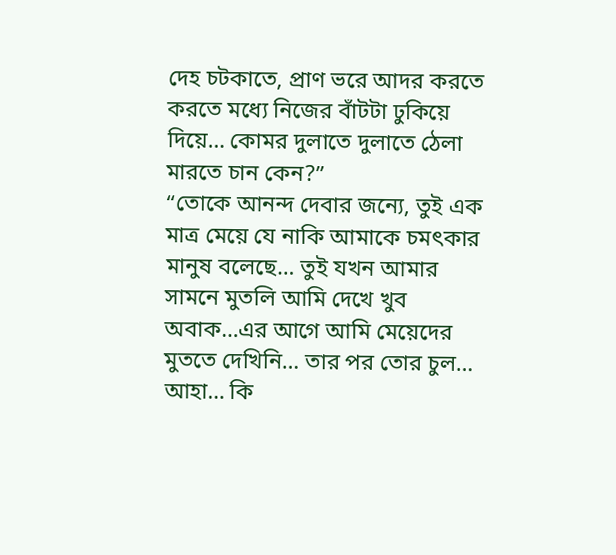দেহ চটকাতে, প্রাণ ভরে আদর করতে করতে মধ্যে নিজের বাঁটটা ঢুকিয়ে দিয়ে… কোমর দুলাতে দুলাতে ঠেলা মারতে চান কেন?”
“তোকে আনন্দ দেবার জন্যে, তুই এক মাত্র মেয়ে যে নাকি আমাকে চমৎকার মানুষ বলেছে… তুই যখন আমার সামনে মুতলি আমি দেখে খুব অবাক…এর আগে আমি মেয়েদের মুততে দেখিনি… তার পর তোর চুল… আহা… কি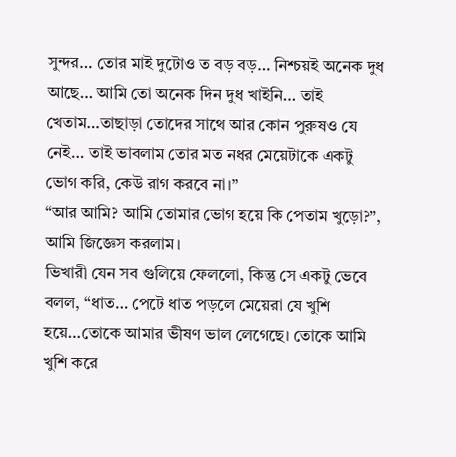সুন্দর… তোর মাই দুটোও ত বড় বড়… নিশ্চয়ই অনেক দুধ আছে… আমি তো অনেক দিন দুধ খাইনি… তাই খেতাম…তাছাড়া তোদের সাথে আর কোন পুরুষও যে নেই… তাই ভাবলাম তোর মত নধর মেয়েটাকে একটু ভোগ করি, কেউ রাগ করবে না।”
“আর আমি? আমি তোমার ভোগ হয়ে কি পেতাম খুড়ো?”, আমি জিজ্ঞেস করলাম।
ভিখারী যেন সব গুলিয়ে ফেললো, কিন্তু সে একটু ভেবে বলল, “ধাত… পেটে ধাত পড়লে মেয়েরা যে খুশি হয়ে…তোকে আমার ভীষণ ভাল লেগেছে। তোকে আমি খুশি করে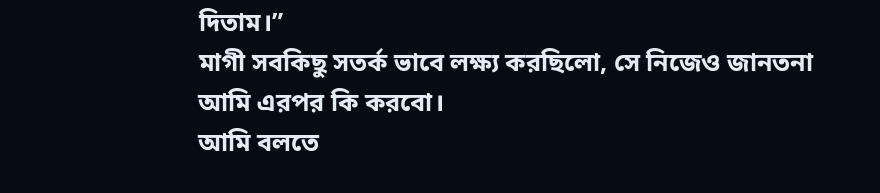দিতাম।”
মাগী সবকিছু সতর্ক ভাবে লক্ষ্য করছিলো, সে নিজেও জানতনা আমি এরপর কি করবো।
আমি বলতে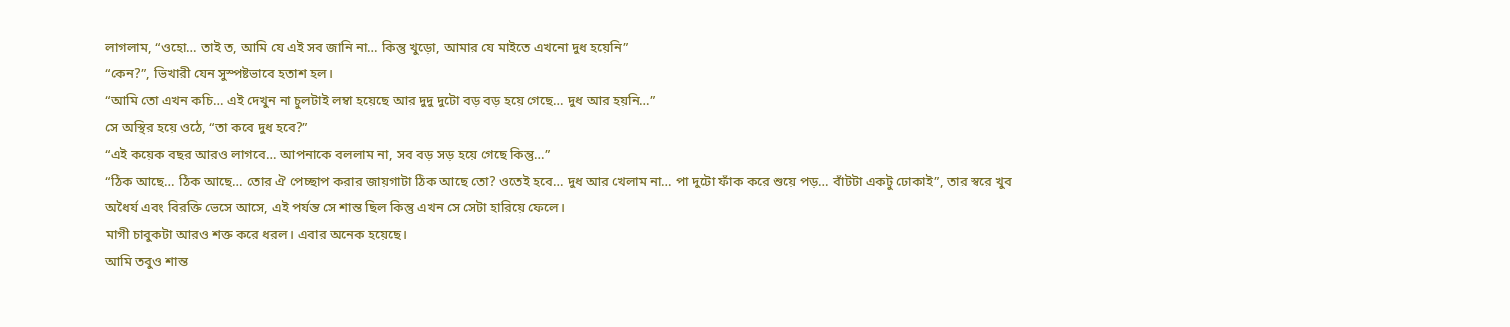লাগলাম, “ওহো… তাই ত, আমি যে এই সব জানি না… কিন্তু খুড়ো, আমার যে মাইতে এখনো দুধ হয়েনি”
“কেন?”, ভিখারী যেন সুস্পষ্টভাবে হতাশ হল।
“আমি তো এখন কচি… এই দেখুন না চুলটাই লম্বা হয়েছে আর দুদু দুটো বড় বড় হয়ে গেছে… দুধ আর হয়নি…”
সে অস্থির হয়ে ওঠে, “তা কবে দুধ হবে?”
“এই কয়েক বছর আরও লাগবে… আপনাকে বললাম না, সব বড় সড় হয়ে গেছে কিন্তু…”
“ঠিক আছে… ঠিক আছে… তোর ঐ পেচ্ছাপ করার জায়গাটা ঠিক আছে তো? ওতেই হবে… দুধ আর খেলাম না… পা দুটো ফাঁক করে শুয়ে পড়… বাঁটটা একটু ঢোকাই”, তার স্বরে খুব অধৈর্য এবং বিরক্তি ভেসে আসে, এই পর্যন্ত সে শান্ত ছিল কিন্তু এখন সে সেটা হারিয়ে ফেলে।
মাগী চাবুকটা আরও শক্ত করে ধরল। এবার অনেক হয়েছে।
আমি তবুও শান্ত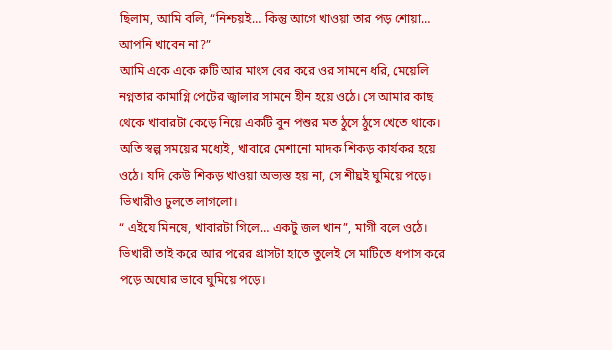ছিলাম, আমি বলি, “নিশ্চয়ই… কিন্তু আগে খাওয়া তার পড় শোয়া… আপনি খাবেন না?”
আমি একে একে রুটি আর মাংস বের করে ওর সামনে ধরি, মেয়েলি নগ্নতার কামাগ্নি পেটের জ্বালার সামনে হীন হয়ে ওঠে। সে আমার কাছ থেকে খাবারটা কেড়ে নিয়ে একটি বুন পশুর মত ঠুসে ঠুসে খেতে থাকে। অতি স্বল্প সময়ের মধ্যেই, খাবারে মেশানো মাদক শিকড় কার্যকর হয়ে ওঠে। যদি কেউ শিকড় খাওয়া অভ্যস্ত হয় না, সে শীঘ্রই ঘুমিয়ে পড়ে। ভিখারীও ঢুলতে লাগলো।
“ এইযে মিনষে, খাবারটা গিলে… একটু জল খান”, মাগী বলে ওঠে।
ভিখারী তাই করে আর পরের গ্রাসটা হাতে তুলেই সে মাটিতে ধপাস করে পড়ে অঘোর ভাবে ঘুমিয়ে পড়ে।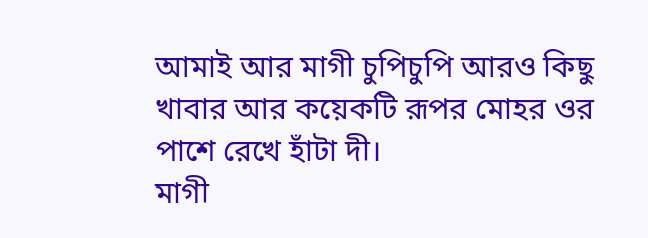আমাই আর মাগী চুপিচুপি আরও কিছু খাবার আর কয়েকটি রূপর মোহর ওর পাশে রেখে হাঁটা দী।
মাগী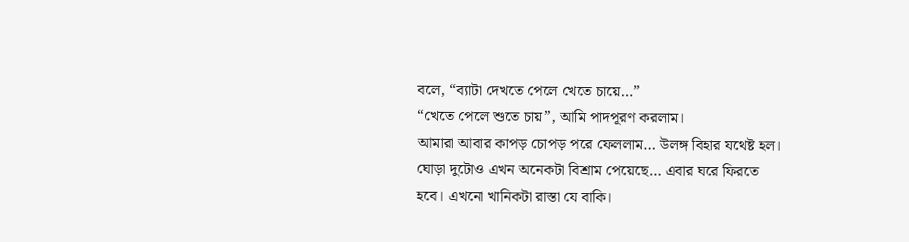বলে, “ব্যাটা দেখতে পেলে খেতে চায়ে…”
“খেতে পেলে শুতে চায়”, আমি পাদপূরণ করলাম।
আমারা আবার কাপড় চোপড় পরে ফেললাম… উলঙ্গ বিহার যথেষ্ট হল।
ঘোড়া দুটোও এখন অনেকটা বিশ্রাম পেয়েছে… এবার ঘরে ফিরতে হবে। এখনো খানিকটা রাস্তা যে বাকি।